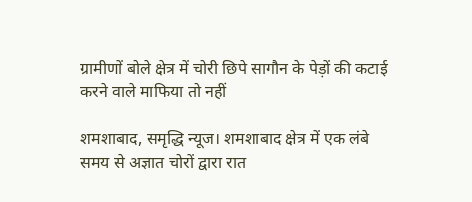ग्रामीणों बोले क्षेत्र में चोरी छिपे सागौन के पेड़ों की कटाई करने वाले माफिया तो नहीं

शमशाबाद, समृद्धि न्यूज। शमशाबाद क्षेत्र में एक लंबे समय से अज्ञात चोरों द्वारा रात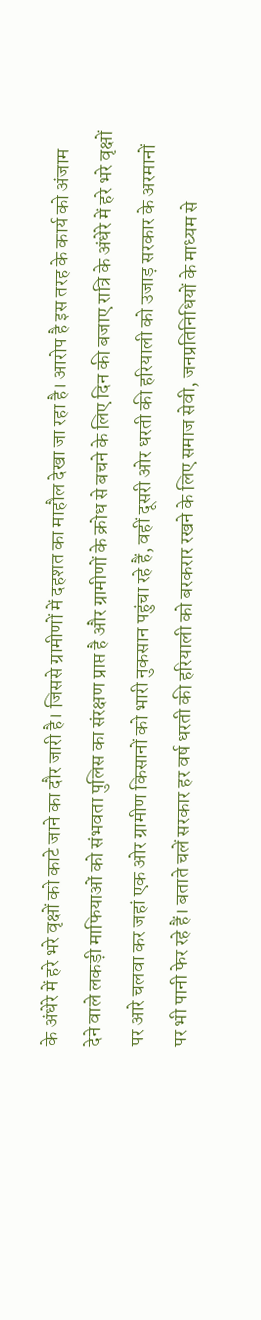के अंधेरे में हरे भरे वृक्षों को काटे जाने का दौर जारी है। जिससे ग्रामीणों में दहशत का माहौल देखा जा रहा है। आरोप है इस तरह के कार्य को अंजाम देने वाले लकड़ी माफियाओं को संभवता पुलिस का संरक्षण प्राप्त है और ग्रामीणों के क्रोध से बचने के लिए दिन की बजाए रात्रि के अंधेरे में हरे भरे वृक्षों पर आरे चलवा कर जहां एक ओर ग्रामीण किसानों को भारी नुकसान पहुंचा रहे हैं, वहीं दूसरी ओर धरती की हरियाली को उजाड़ सरकार के अरमानों पर भी पानी फेर रहे हैं। बताते चलें सरकार हर वर्ष धरती की हरियाली को बरकरार रखने के लिए समाज सेवी, जनप्रतिनिधियों के माध्यम से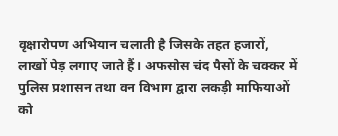वृक्षारोपण अभियान चलाती है जिसके तहत हजारों, लाखों पेड़ लगाए जाते हैं। अफसोस चंद पैसों के चक्कर में पुलिस प्रशासन तथा वन विभाग द्वारा लकड़ी माफियाओं को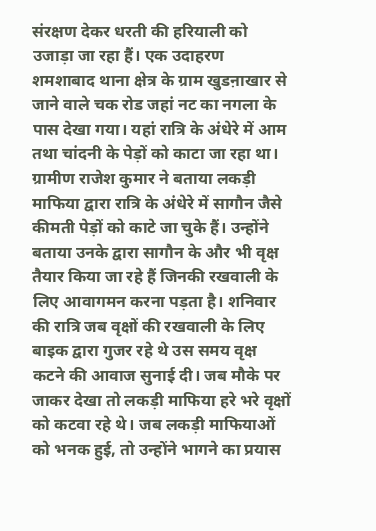संरक्षण देकर धरती की हरियाली को उजाड़ा जा रहा हैं। एक उदाहरण शमशाबाद थाना क्षेत्र के ग्राम खुडऩाखार से जाने वाले चक रोड जहां नट का नगला के पास देखा गया। यहां रात्रि के अंधेरे में आम तथा चांदनी के पेड़ों को काटा जा रहा था। ग्रामीण राजेश कुमार ने बताया लकड़ी माफिया द्वारा रात्रि के अंधेरे में सागौन जैसे कीमती पेड़ों को काटे जा चुके हैं। उन्होंने बताया उनके द्वारा सागौन के और भी वृक्ष तैयार किया जा रहे हैं जिनकी रखवाली के लिए आवागमन करना पड़ता है। शनिवार की रात्रि जब वृक्षों की रखवाली के लिए बाइक द्वारा गुजर रहे थे उस समय वृक्ष कटने की आवाज सुनाई दी। जब मौके पर जाकर देखा तो लकड़ी माफिया हरे भरे वृक्षों को कटवा रहे थे। जब लकड़ी माफियाओं को भनक हुई, तो उन्होंने भागने का प्रयास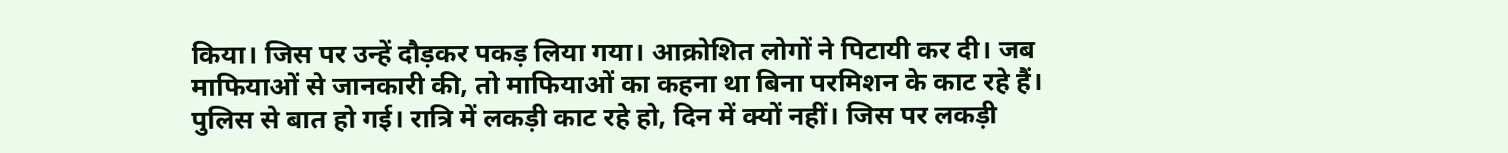किया। जिस पर उन्हें दौड़कर पकड़ लिया गया। आक्रोशित लोगों ने पिटायी कर दी। जब माफियाओं से जानकारी की, तो माफियाओं का कहना था बिना परमिशन के काट रहे हैं। पुलिस से बात हो गई। रात्रि में लकड़ी काट रहे हो, दिन में क्यों नहीं। जिस पर लकड़ी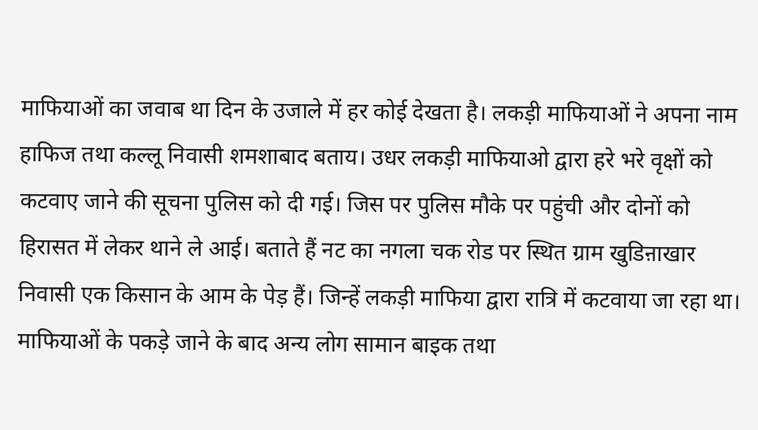माफियाओं का जवाब था दिन के उजाले में हर कोई देखता है। लकड़ी माफियाओं ने अपना नाम हाफिज तथा कल्लू निवासी शमशाबाद बताय। उधर लकड़ी माफियाओ द्वारा हरे भरे वृक्षों को कटवाए जाने की सूचना पुलिस को दी गई। जिस पर पुलिस मौके पर पहुंची और दोनों को हिरासत में लेकर थाने ले आई। बताते हैं नट का नगला चक रोड पर स्थित ग्राम खुडिऩाखार निवासी एक किसान के आम के पेड़ हैं। जिन्हें लकड़ी माफिया द्वारा रात्रि में कटवाया जा रहा था। माफियाओं के पकड़े जाने के बाद अन्य लोग सामान बाइक तथा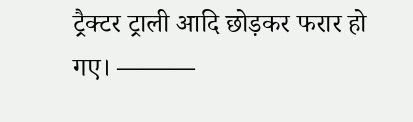ट्रैक्टर ट्राली आदि छोड़कर फरार हो गए। ———